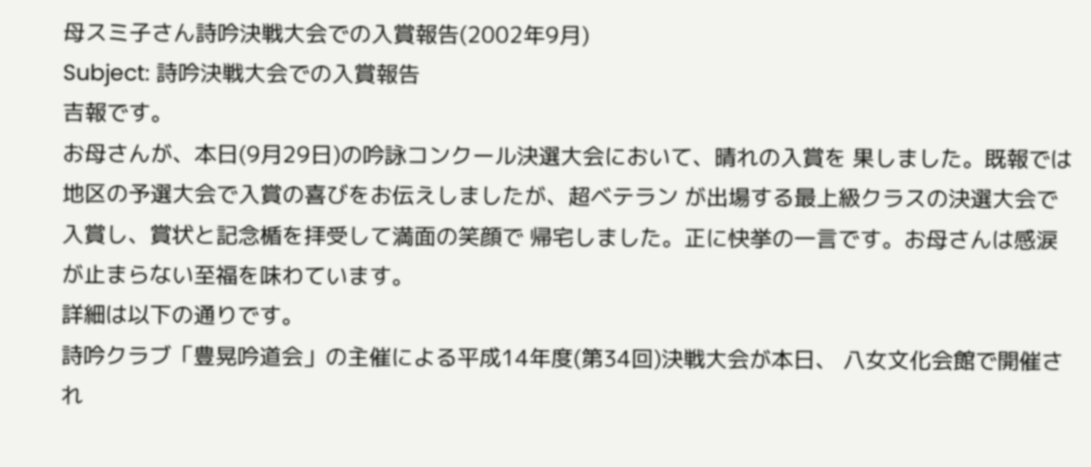母スミ子さん詩吟決戦大会での入賞報告(2002年9月)
Subject: 詩吟決戦大会での入賞報告
吉報です。
お母さんが、本日(9月29日)の吟詠コンクール決選大会において、晴れの入賞を 果しました。既報では地区の予選大会で入賞の喜びをお伝えしましたが、超ベテラン が出場する最上級クラスの決選大会で入賞し、賞状と記念楯を拝受して満面の笑顔で 帰宅しました。正に快挙の一言です。お母さんは感涙が止まらない至福を味わています。
詳細は以下の通りです。
詩吟クラブ「豊晃吟道会」の主催による平成14年度(第34回)決戦大会が本日、 八女文化会館で開催され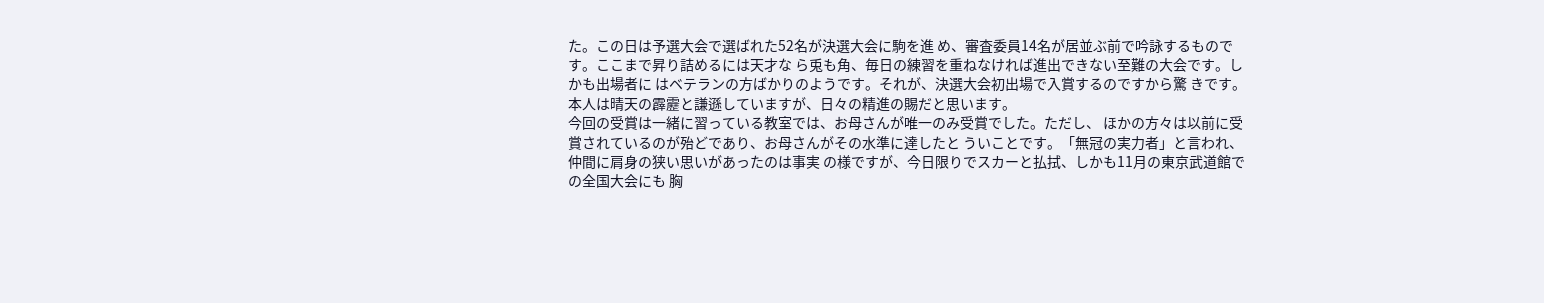た。この日は予選大会で選ばれた52名が決選大会に駒を進 め、審査委員14名が居並ぶ前で吟詠するものです。ここまで昇り詰めるには天才な ら兎も角、毎日の練習を重ねなければ進出できない至難の大会です。しかも出場者に はベテランの方ばかりのようです。それが、決選大会初出場で入賞するのですから驚 きです。本人は晴天の霹靂と謙遜していますが、日々の精進の賜だと思います。
今回の受賞は一緒に習っている教室では、お母さんが唯一のみ受賞でした。ただし、 ほかの方々は以前に受賞されているのが殆どであり、お母さんがその水準に達したと ういことです。「無冠の実力者」と言われ、仲間に肩身の狭い思いがあったのは事実 の様ですが、今日限りでスカーと払拭、しかも11月の東京武道館での全国大会にも 胸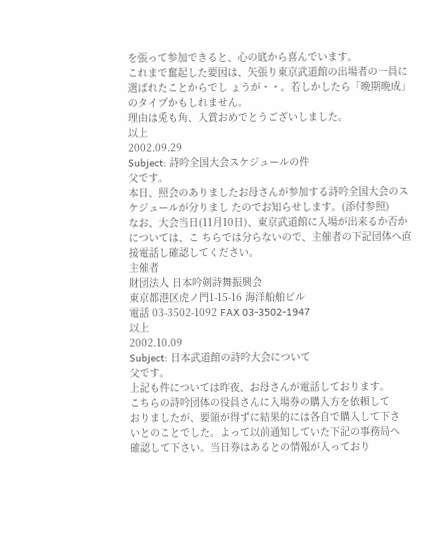を張って参加できると、心の底から喜んでいます。
これまで奮起した要因は、矢張り東京武道館の出場者の一員に選ばれたことからでし ょうが・・。若しかしたら「晩期晩成」のタイプかもしれません。
理由は兎も角、入賞おめでとうございしました。
以上
2002.09.29
Subject: 詩吟全国大会スケジュールの件
父です。
本日、照会のありましたお母さんが参加する詩吟全国大会のスケジュールが分りまし たのでお知らせします。(添付参照)
なお、大会当日(11月10日)、東京武道館に入場が出来るか否かについては、こ ちらでは分らないので、主催者の下記団体へ直接電話し確認してください。
主催者
財団法人 日本吟剣詩舞振興会
東京都港区虎ノ門1-15-16 海洋船舶ビル
電話 03-3502-1092 FAX 03-3502-1947
以上
2002.10.09
Subject: 日本武道館の詩吟大会について
父です。
上記も件については昨夜、お母さんが電話しております。
こちらの詩吟団体の役員さんに入場券の購入方を依頼して
おりましたが、要領が得ずに結果的には各自で購入して下さ
いとのことでした。よって以前通知していた下記の事務局へ
確認して下さい。当日券はあるとの情報が入っており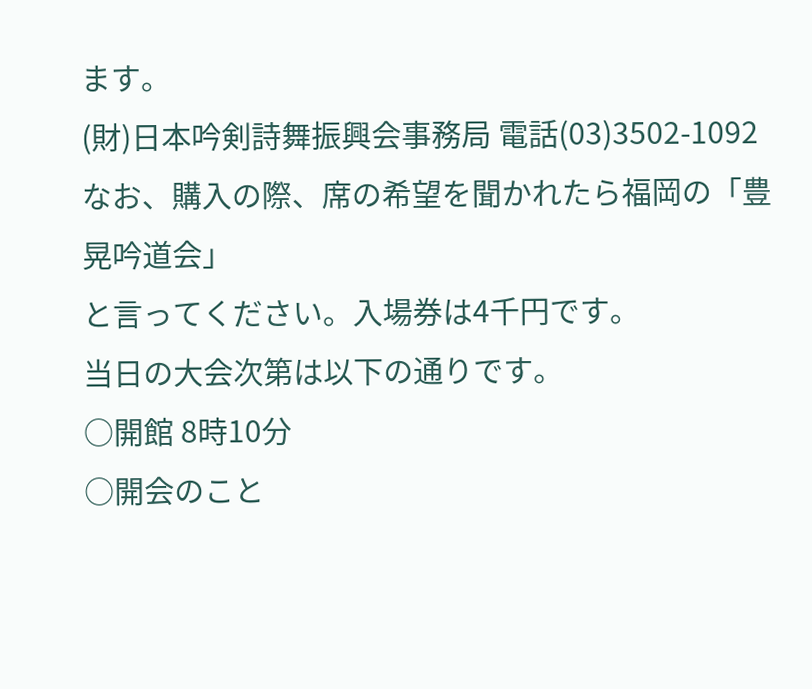ます。
(財)日本吟剣詩舞振興会事務局 電話(03)3502-1092
なお、購入の際、席の希望を聞かれたら福岡の「豊晃吟道会」
と言ってください。入場券は4千円です。
当日の大会次第は以下の通りです。
○開館 8時10分
○開会のこと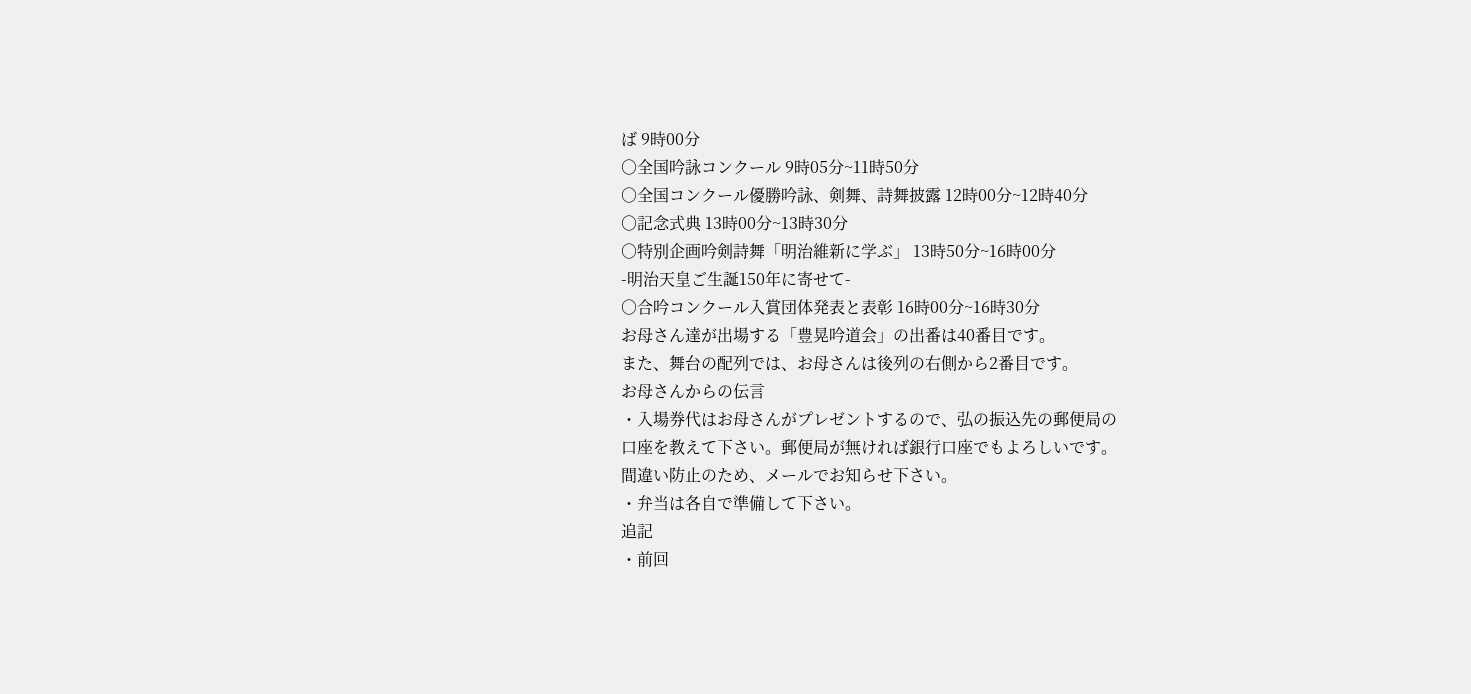ば 9時00分
○全国吟詠コンクール 9時05分~11時50分
○全国コンクール優勝吟詠、剣舞、詩舞披露 12時00分~12時40分
○記念式典 13時00分~13時30分
○特別企画吟剣詩舞「明治維新に学ぶ」 13時50分~16時00分
-明治天皇ご生誕150年に寄せて-
○合吟コンクール入賞団体発表と表彰 16時00分~16時30分
お母さん達が出場する「豊晃吟道会」の出番は40番目です。
また、舞台の配列では、お母さんは後列の右側から2番目です。
お母さんからの伝言
・入場券代はお母さんがプレゼントするので、弘の振込先の郵便局の
口座を教えて下さい。郵便局が無ければ銀行口座でもよろしいです。
間違い防止のため、メールでお知らせ下さい。
・弁当は各自で準備して下さい。
追記
・前回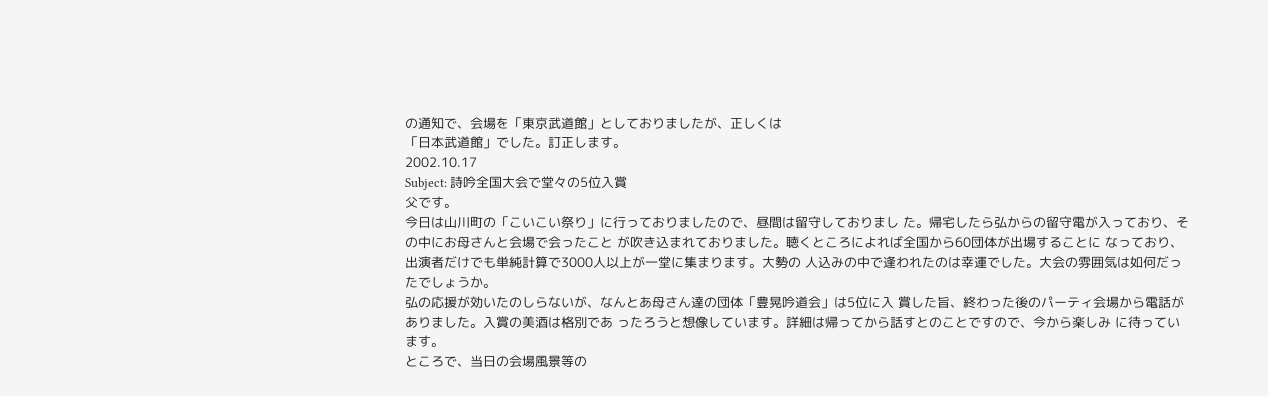の通知で、会場を「東京武道館」としておりましたが、正しくは
「日本武道館」でした。訂正します。
2002.10.17
Subject: 詩吟全国大会で堂々の5位入賞
父です。
今日は山川町の「こいこい祭り」に行っておりましたので、昼間は留守しておりまし た。帰宅したら弘からの留守電が入っており、その中にお母さんと会場で会ったこと が吹き込まれておりました。聴くところによれば全国から60団体が出場することに なっており、出演者だけでも単純計算で3000人以上が一堂に集まります。大勢の 人込みの中で逢われたのは幸運でした。大会の雰囲気は如何だったでしょうか。
弘の応援が効いたのしらないが、なんとあ母さん達の団体「豊晃吟道会」は5位に入 賞した旨、終わった後のパーティ会場から電話がありました。入賞の美酒は格別であ ったろうと想像しています。詳細は帰ってから話すとのことですので、今から楽しみ に待っています。
ところで、当日の会場風景等の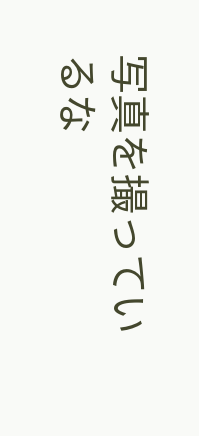写真を撮っているな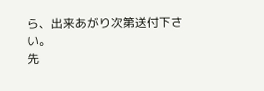ら、出来あがり次第送付下さい。
先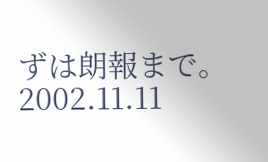ずは朗報まで。
2002.11.11